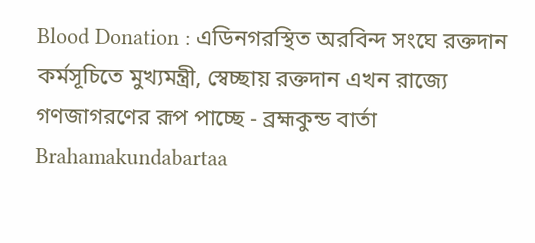Blood Donation : এডিনগরস্থিত অরবিন্দ সংঘে রক্তদান কর্মসূচিতে মুখ্যমন্ত্রী, স্বেচ্ছায় রক্তদান এখন রাজ্যে গণজাগরণের রূপ পাচ্ছে - ব্রহ্মকুন্ড বার্তা Brahamakundabartaa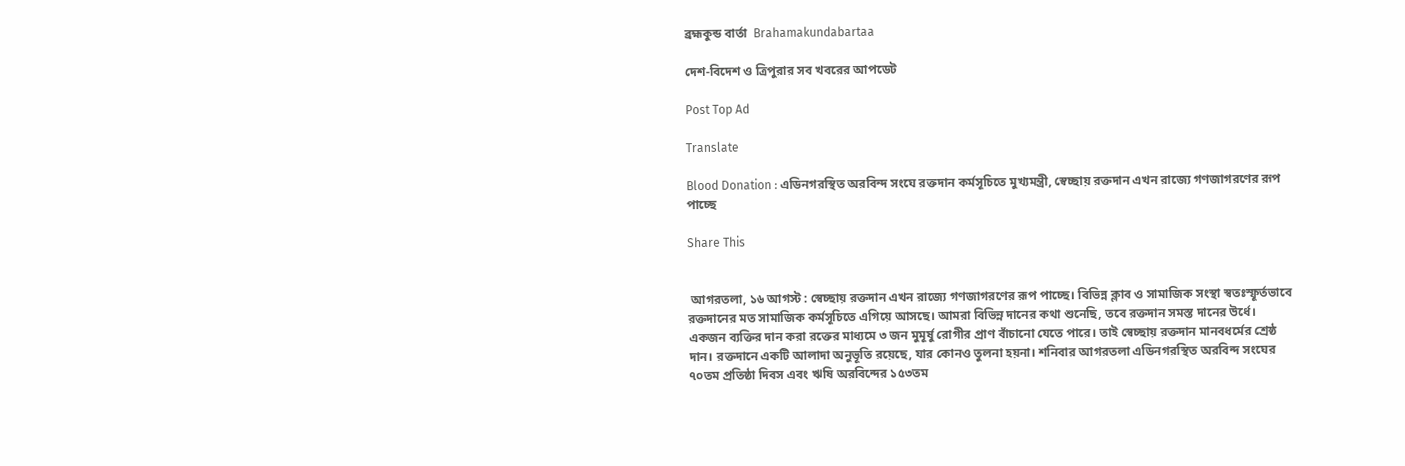ব্রহ্মকুন্ড বার্তা  Brahamakundabartaa

দেশ-বিদেশ ও ত্রিপুরার সব খবরের আপডেট

Post Top Ad

Translate

Blood Donation : এডিনগরস্থিত অরবিন্দ সংঘে রক্তদান কর্মসূচিতে মুখ্যমন্ত্রী, স্বেচ্ছায় রক্তদান এখন রাজ্যে গণজাগরণের রূপ পাচ্ছে

Share This


 আগরতলা, ১৬ আগস্ট : স্বেচ্ছায় রক্তদান এখন রাজ্যে গণজাগরণের রূপ পাচ্ছে। বিভিন্ন ক্লাব ও সামাজিক সংস্থা স্বতঃস্ফূর্তভাবে রক্তদানের মত সামাজিক কর্মসূচিতে এগিয়ে আসছে। আমরা বিভিন্ন দানের কথা শুনেছি, তবে রক্তদান সমস্ত দানের উর্ধে। একজন ব্যক্তির দান করা রক্তের মাধ্যমে ৩ জন মুমূর্ষু রোগীর প্রাণ বাঁচানো যেতে পারে। তাই স্বেচ্ছায় রক্তদান মানবধর্মের শ্রেষ্ঠ দান। রক্তদানে একটি আলাদা অনুভূতি রয়েছে, যার কোনও তুলনা হয়না। শনিবার আগরতলা এডিনগরস্থিত অরবিন্দ সংঘের ৭০তম প্রতিষ্ঠা দিবস এবং ঋষি অরবিন্দের ১৫৩তম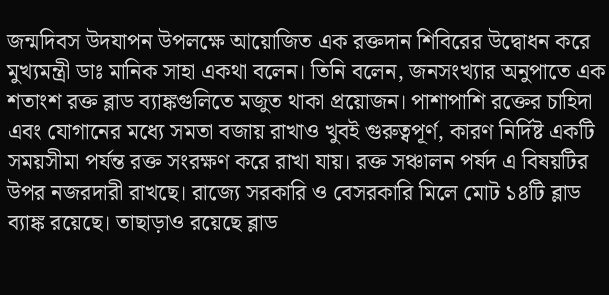জন্মদিবস উদযাপন উপলক্ষে আয়োজিত এক রক্তদান শিবিরের উদ্বোধন করে মুখ্যমন্ত্রী ডাঃ মানিক সাহা একথা বলেন। তিনি বলেন, জনসংখ্যার অনুপাতে এক শতাংশ রক্ত ব্লাড ব্যাঙ্কগুলিতে মজুত থাকা প্রয়োজন। পাশাপাশি রক্তের চাহিদা এবং যোগানের মধ্যে সমতা বজায় রাখাও খুবই গুরুত্বপূর্ণ, কারণ নির্দিষ্ট একটি সময়সীমা পর্যন্ত রক্ত সংরক্ষণ করে রাখা যায়। রক্ত সঞ্চালন পর্ষদ এ বিষয়টির উপর নজরদারী রাখছে। রাজ্যে সরকারি ও বেসরকারি মিলে মোট ১৪টি ব্লাড ব্যাঙ্ক রয়েছে। তাছাড়াও রয়েছে ব্লাড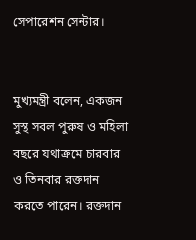সেপারেশন সেন্টার।


মুখ্যমন্ত্রী বলেন, একজন সুস্থ সবল পুরুষ ও মহিলা বছরে যথাক্রমে চারবার ও তিনবার রক্তদান করতে পারেন। রক্তদান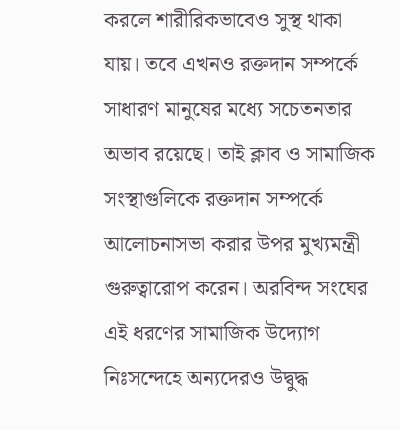করলে শারীরিকভাবেও সুস্থ থাকা যায়। তবে এখনও রক্তদান সম্পর্কে সাধারণ মানুষের মধ্যে সচেতনতার অভাব রয়েছে। তাই ক্লাব ও সামাজিক সংস্থাগুলিকে রক্তদান সম্পর্কে আলোচনাসভা করার উপর মুখ্যমন্ত্রী গুরুত্বারোপ করেন। অরবিন্দ সংঘের এই ধরণের সামাজিক উদ্যোগ নিঃসন্দেহে অন্যদেরও উদ্বুদ্ধ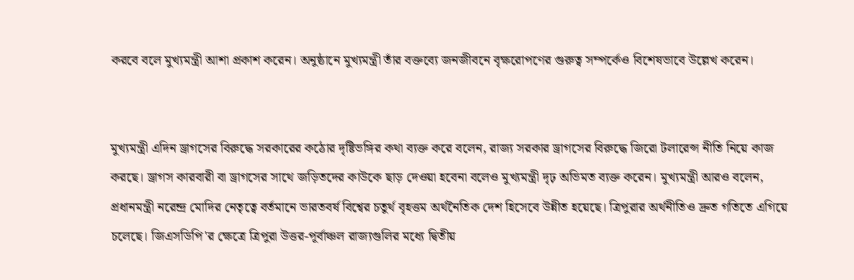করবে বলে মুখ্যমন্ত্রী আশা প্রকাশ করেন। অনুষ্ঠানে মুখ্যমন্ত্রী তাঁর বক্তব্যে জনজীবনে বৃক্ষরোপণের গুরুত্ব সম্পর্কেও বিশেষভাবে উল্লেখ করেন।


মুখ্যমন্ত্রী এদিন ড্রাগসের বিরুদ্ধে সরকারের কঠোর দৃষ্টিভঙ্গির কথা ব্যক্ত করে বলেন, রাজ্য সরকার ড্রাগসের বিরুদ্ধে জিরো টলারেন্স নীতি নিয়ে কাজ করছে। ড্রাগস কারবারী বা ড্রাগসের সাথে জড়িতদের কাউকে ছাড় দেওয়া হবেনা বলেও মুখ্যমন্ত্রী দৃঢ় অভিমত ব্যক্ত করেন। মুখ্যমন্ত্রী আরও বলেন, প্রধানমন্ত্রী নরেন্দ্র মোদির নেতৃত্বে বর্তমানে ভারতবর্ষ বিশ্বের চতুর্থ বৃহত্তম অর্থনৈতিক দেশ হিসেবে উন্নীত হয়েছে। ত্রিপুরার অর্থনীতিও দ্রুত গতিতে এগিয়ে চলেছে। জিএসডিপি'র ক্ষেত্রে ত্রিপুরা উত্তর-পূর্বাঞ্চল রাজ্যগুলির মধ্যে দ্বিতীয়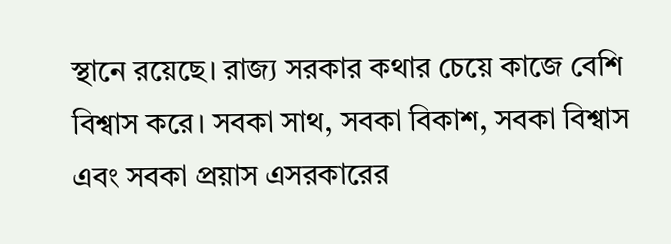স্থানে রয়েছে। রাজ্য সরকার কথার চেয়ে কাজে বেশি বিশ্বাস করে। সবকা সাথ, সবকা বিকাশ, সবকা বিশ্বাস এবং সবকা প্রয়াস এসরকারের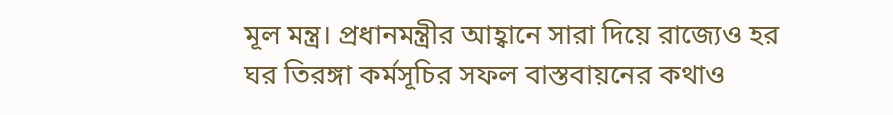মূল মন্ত্র। প্রধানমন্ত্রীর আহ্বানে সারা দিয়ে রাজ্যেও হর ঘর তিরঙ্গা কর্মসূচির সফল বাস্তবায়নের কথাও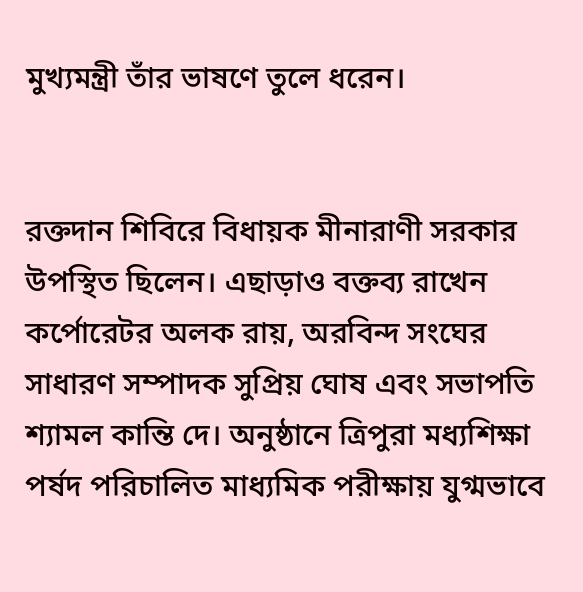মুখ্যমন্ত্রী তাঁর ভাষণে তুলে ধরেন।


রক্তদান শিবিরে বিধায়ক মীনারাণী সরকার উপস্থিত ছিলেন। এছাড়াও বক্তব্য রাখেন কর্পোরেটর অলক রায়, অরবিন্দ সংঘের সাধারণ সম্পাদক সুপ্রিয় ঘোষ এবং সভাপতি শ্যামল কান্তি দে। অনুষ্ঠানে ত্রিপুরা মধ্যশিক্ষা পর্ষদ পরিচালিত মাধ্যমিক পরীক্ষায় যুগ্মভাবে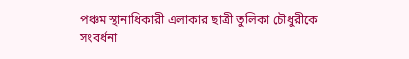পঞ্চম স্থানাধিকারী এলাকার ছাত্রী তুলিকা চৌধুরীকে সংবর্ধনা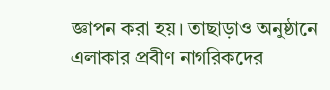জ্ঞাপন করা হয়। তাছাড়াও অনুষ্ঠানে এলাকার প্রবীণ নাগরিকদের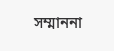সম্মাননা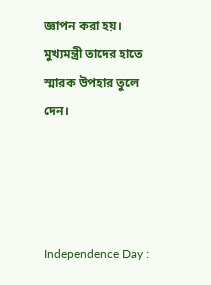জ্ঞাপন করা হয়। মুখ্যমন্ত্রী তাদের হাতে স্মারক উপহার তুলে দেন।




Independence Day :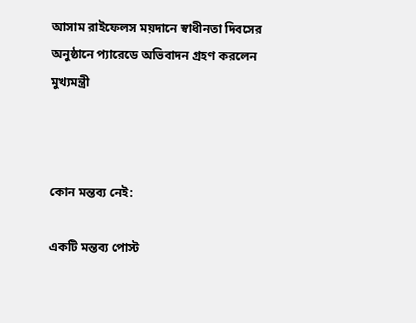আসাম রাইফেলস ময়দানে স্বাধীনতা দিবসের অনুষ্ঠানে প্যারেডে অভিবাদন গ্রহণ করলেন মুখ্যমন্ত্রী



কোন মন্তব্য নেই:

একটি মন্তব্য পোস্ট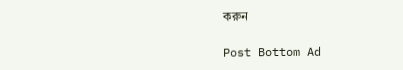করুন

Post Bottom Ad